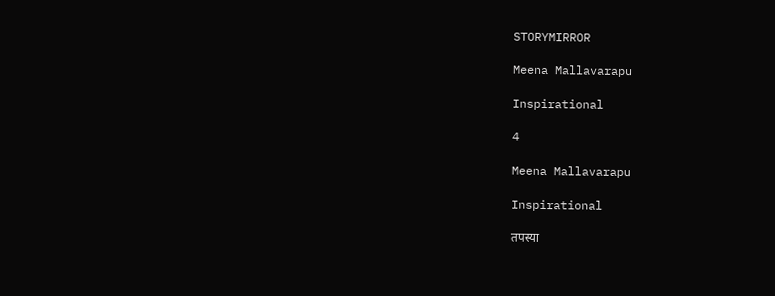STORYMIRROR

Meena Mallavarapu

Inspirational

4

Meena Mallavarapu

Inspirational

तपस्या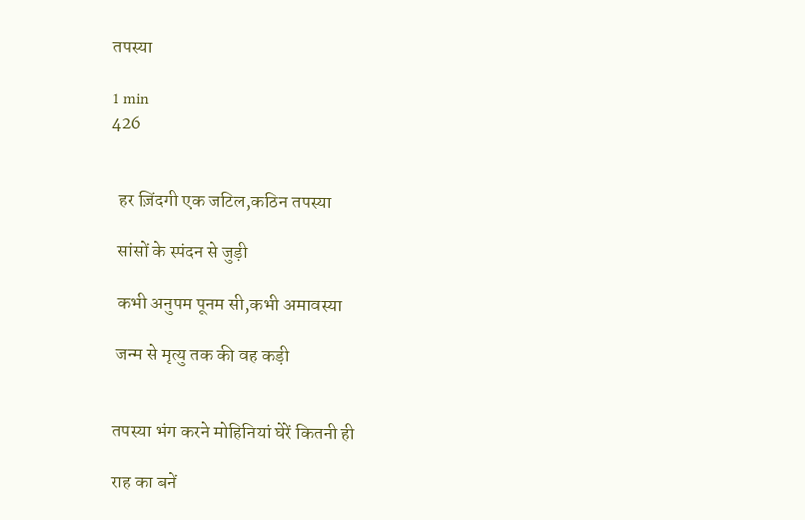तपस्या

1 min
426


  हर ज़िंदगी एक जटिल,कठिन तपस्या

  सांसों के स्पंदन से जुड़ी

  कभी अनुपम पूनम सी,कभी अमावस्या

  जन्म से मृत्यु तक की वह कड़ी


 तपस्या भंग करने मोहिनियां घेरें कितनी ही

 राह का बनें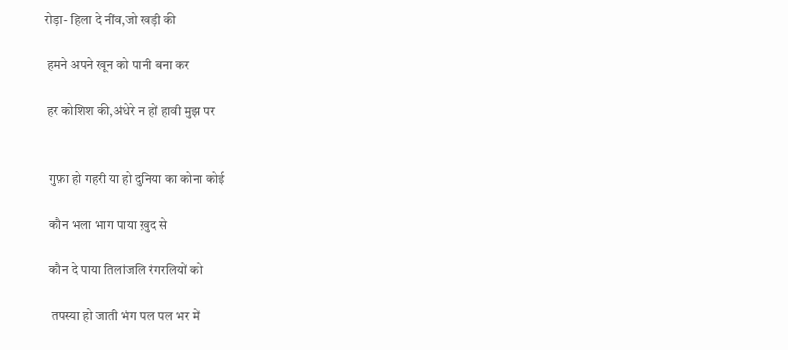रोड़ा- हिला दे नींव,जो खड़ी की

 हमने अपने खून को पानी बना कर

 हर कोशिश की,अंधेरे न हों हावी मुझ पर


  गुफ़ा हो गहरी या हो दुनिया का कोना कोई

  कौन भला भाग पाया ख़ुद से

  कौन दे पाया तिलांजलि रंगरलियों को

   तपस्या हो जाती भंग पल पल भर में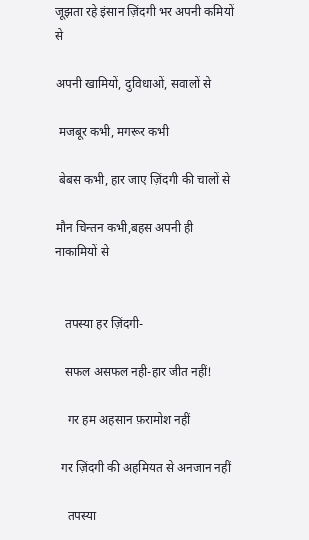जूझता रहे इंसान ज़िंदगी भर अपनी कमियों से

अपनी खामियों, दुविधाओं, सवालों से

 मजबूर कभी, मगरूर कभी

 बेबस कभी, हार जाए ज़िंदगी की चालों से

मौन चिन्तन कभी,बहस अपनी ही नाकामियों से


   तपस्या हर ज़िंदगी-

   सफल असफल नही-हार जीत नहीं!

    गर हम अहसान फ़रामोश नहीं

  गर ज़िंदगी की अहमियत से अनजान नहीं

    तपस्या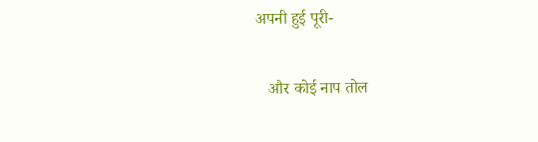अपनी हुई पूरी-

   और कोई नाप तोल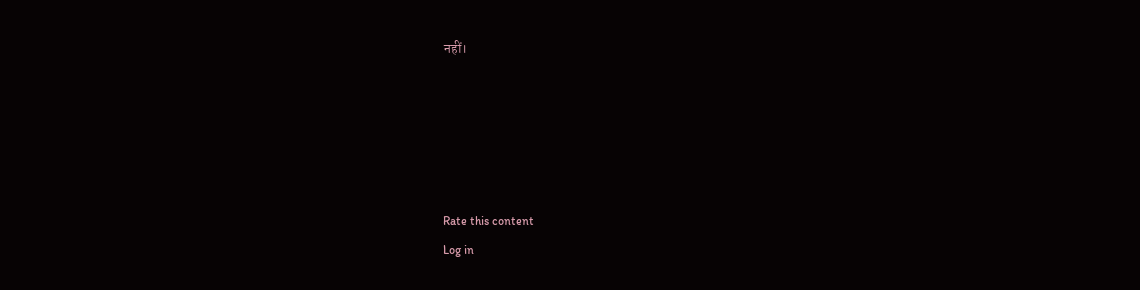नहीं।





Rate this content
Log in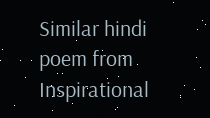Similar hindi poem from Inspirational